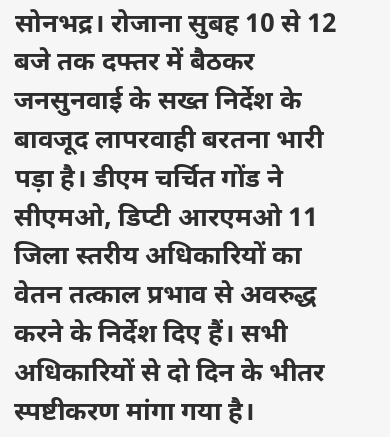सोनभद्र। रोजाना सुबह 10 से 12 बजे तक दफ्तर में बैठकर जनसुनवाई के सख्त निर्देश के बावजूद लापरवाही बरतना भारी पड़ा है। डीएम चर्चित गोंड ने सीएमओ, डिप्टी आरएमओ 11 जिला स्तरीय अधिकारियों का वेतन तत्काल प्रभाव से अवरुद्ध करने के निर्देश दिए हैं। सभी अधिकारियों से दो दिन के भीतर स्पष्टीकरण मांगा गया है।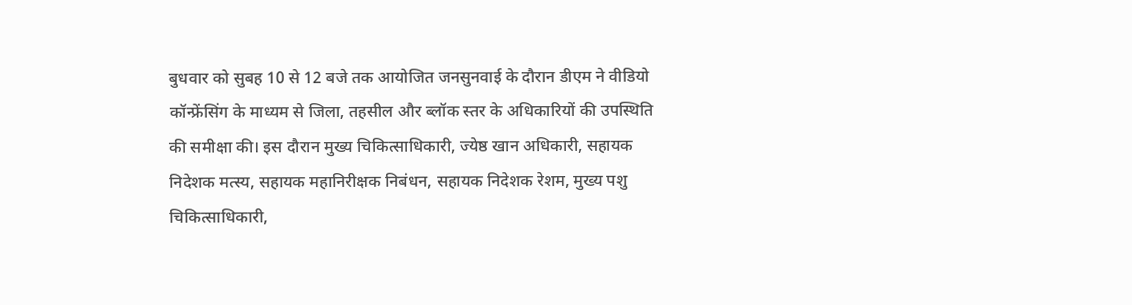बुधवार को सुबह 10 से 12 बजे तक आयोजित जनसुनवाई के दौरान डीएम ने वीडियो कॉन्फ्रेंसिंग के माध्यम से जिला, तहसील और ब्लॉक स्तर के अधिकारियों की उपस्थिति की समीक्षा की। इस दौरान मुख्य चिकित्साधिकारी, ज्येष्ठ खान अधिकारी, सहायक निदेशक मत्स्य, सहायक महानिरीक्षक निबंधन, सहायक निदेशक रेशम, मुख्य पशु चिकित्साधिकारी,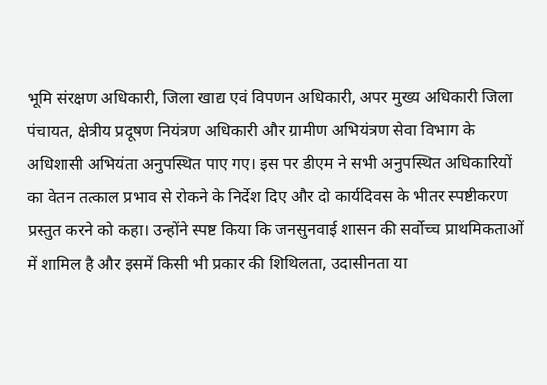भूमि संरक्षण अधिकारी, जिला खाद्य एवं विपणन अधिकारी, अपर मुख्य अधिकारी जिला पंचायत, क्षेत्रीय प्रदूषण नियंत्रण अधिकारी और ग्रामीण अभियंत्रण सेवा विभाग के अधिशासी अभियंता अनुपस्थित पाए गए। इस पर डीएम ने सभी अनुपस्थित अधिकारियों का वेतन तत्काल प्रभाव से रोकने के निर्देश दिए और दो कार्यदिवस के भीतर स्पष्टीकरण प्रस्तुत करने को कहा। उन्होंने स्पष्ट किया कि जनसुनवाई शासन की सर्वोच्च प्राथमिकताओं में शामिल है और इसमें किसी भी प्रकार की शिथिलता, उदासीनता या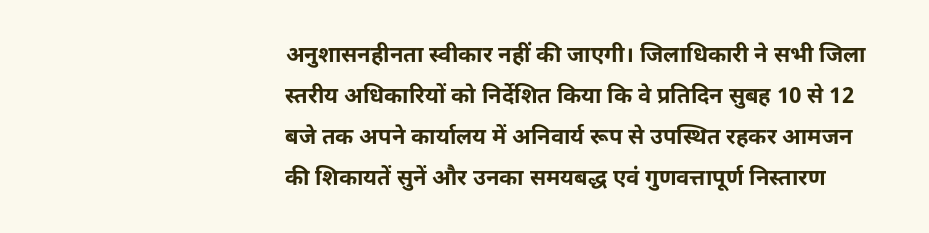अनुशासनहीनता स्वीकार नहीं की जाएगी। जिलाधिकारी ने सभी जिला स्तरीय अधिकारियों को निर्देशित किया कि वे प्रतिदिन सुबह 10 से 12 बजे तक अपने कार्यालय में अनिवार्य रूप से उपस्थित रहकर आमजन की शिकायतें सुनें और उनका समयबद्ध एवं गुणवत्तापूर्ण निस्तारण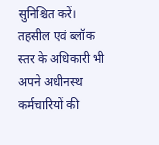सुनिश्चित करें। तहसील एवं ब्लॉक स्तर के अधिकारी भी अपने अधीनस्थ कर्मचारियों की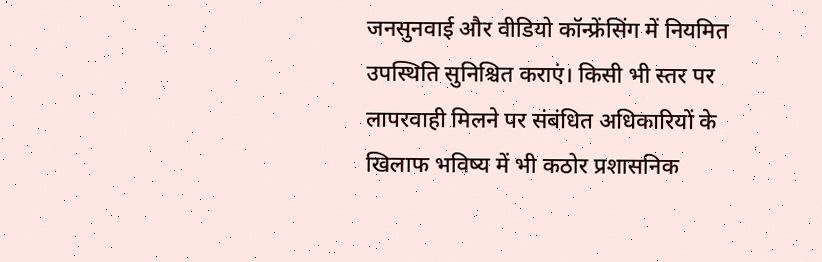जनसुनवाई और वीडियो कॉन्फ्रेंसिंग में नियमित उपस्थिति सुनिश्चित कराएं। किसी भी स्तर पर लापरवाही मिलने पर संबंधित अधिकारियों के खिलाफ भविष्य में भी कठोर प्रशासनिक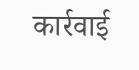कार्रवाई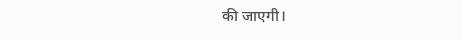की जाएगी।